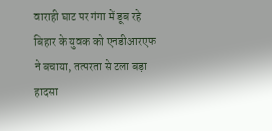वाराही घाट पर गंगा में डूब रहे बिहार के युवक को एनडीआरएफ ने बचाया, तत्परता से टला बड़ा हादसा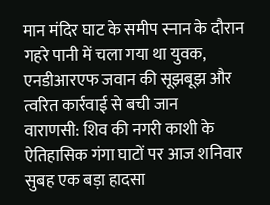मान मंदिर घाट के समीप स्नान के दौरान गहरे पानी में चला गया था युवक, एनडीआरएफ जवान की सूझबूझ और त्वरित कार्रवाई से बची जान
वाराणसी: शिव की नगरी काशी के ऐतिहासिक गंगा घाटों पर आज शनिवार सुबह एक बड़ा हादसा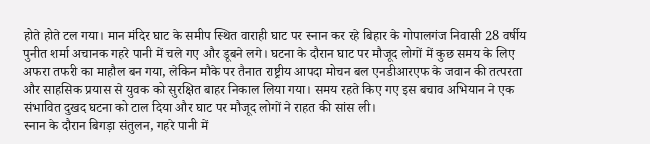होते होते टल गया। मान मंदिर घाट के समीप स्थित वाराही घाट पर स्नान कर रहे बिहार के गोपालगंज निवासी 28 वर्षीय पुनीत शर्मा अचानक गहरे पानी में चले गए और डूबने लगे। घटना के दौरान घाट पर मौजूद लोगों में कुछ समय के लिए अफरा तफरी का माहौल बन गया, लेकिन मौके पर तैनात राष्ट्रीय आपदा मोचन बल एनडीआरएफ के जवान की तत्परता और साहसिक प्रयास से युवक को सुरक्षित बाहर निकाल लिया गया। समय रहते किए गए इस बचाव अभियान ने एक संभावित दुखद घटना को टाल दिया और घाट पर मौजूद लोगों ने राहत की सांस ली।
स्नान के दौरान बिगड़ा संतुलन, गहरे पानी में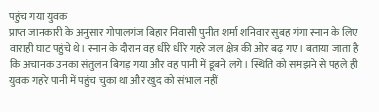पहुंच गया युवक
प्राप्त जानकारी के अनुसार गोपालगंज बिहार निवासी पुनीत शर्मा शनिवार सुबह गंगा स्नान के लिए वाराही घाट पहुंचे थे। स्नान के दौरान वह धीरे धीरे गहरे जल क्षेत्र की ओर बढ़ गए। बताया जाता है कि अचानक उनका संतुलन बिगड़ गया और वह पानी में डूबने लगे। स्थिति को समझने से पहले ही युवक गहरे पानी में पहुंच चुका था और खुद को संभाल नहीं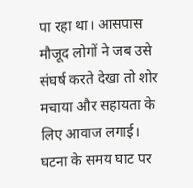पा रहा था। आसपास मौजूद लोगों ने जब उसे संघर्ष करते देखा तो शोर मचाया और सहायता के लिए आवाज लगाई।
घटना के समय घाट पर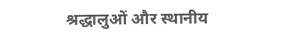श्रद्धालुओं और स्थानीय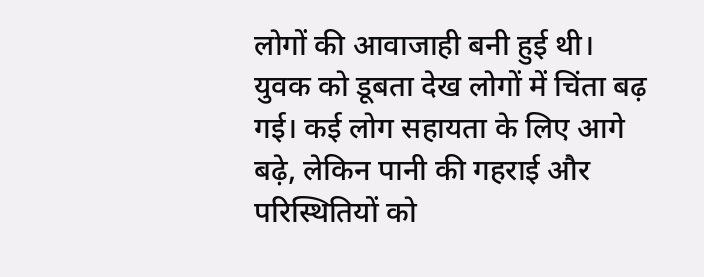लोगों की आवाजाही बनी हुई थी। युवक को डूबता देख लोगों में चिंता बढ़ गई। कई लोग सहायता के लिए आगे बढ़े, लेकिन पानी की गहराई और परिस्थितियों को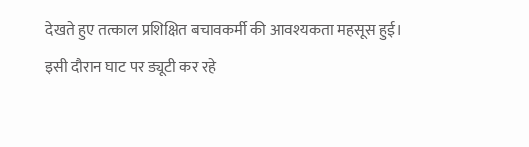देखते हुए तत्काल प्रशिक्षित बचावकर्मी की आवश्यकता महसूस हुई। इसी दौरान घाट पर ड्यूटी कर रहे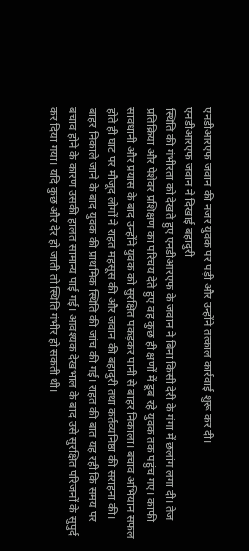एनडीआरएफ जवान की नजर युवक पर पड़ी और उन्होंने तत्काल कार्रवाई शुरू कर दी।
एनडीआरएफ जवान ने दिखाई बहादुरी
स्थिति की गंभीरता को देखते हुए एनडीआरएफ के जवान ने बिना किसी देरी के गंगा में छलांग लगा दी। तेज प्रतिक्रिया और पेशेवर प्रशिक्षण का परिचय देते हुए वह कुछ ही क्षणों में डूब रहे युवक तक पहुंच गए। काफी सावधानी और प्रयास के बाद उन्होंने युवक को सुरक्षित पकड़कर पानी से बाहर निकाला। बचाव अभियान सफल होते ही घाट पर मौजूद लोगों ने राहत महसूस की और जवान की बहादुरी तथा कर्तव्यनिष्ठा की सराहना की।
बाहर निकाले जाने के बाद युवक की प्राथमिक स्थिति की जांच की गई। राहत की बात यह रही कि समय पर बचाव होने के कारण उसकी हालत सामान्य पाई गई। आवश्यक देखभाल के बाद उसे सुरक्षित परिजनों के सुपुर्द कर दिया गया। यदि कुछ और देर हो जाती तो स्थिति गंभीर हो सकती थी।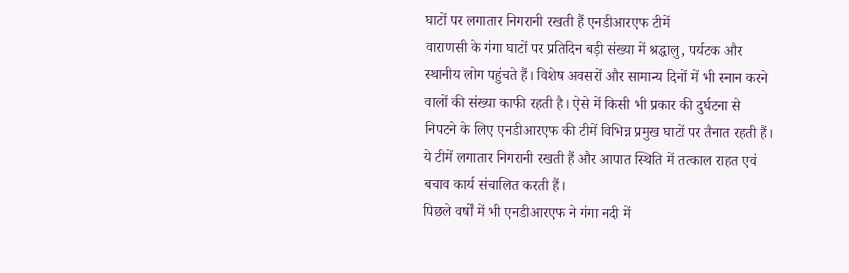घाटों पर लगातार निगरानी रखती हैं एनडीआरएफ टीमें
वाराणसी के गंगा घाटों पर प्रतिदिन बड़ी संख्या में श्रद्धालु, पर्यटक और स्थानीय लोग पहुंचते हैं। विशेष अवसरों और सामान्य दिनों में भी स्नान करने वालों की संख्या काफी रहती है। ऐसे में किसी भी प्रकार की दुर्घटना से निपटने के लिए एनडीआरएफ की टीमें विभिन्न प्रमुख घाटों पर तैनात रहती हैं। ये टीमें लगातार निगरानी रखती हैं और आपात स्थिति में तत्काल राहत एवं बचाव कार्य संचालित करती हैं।
पिछले वर्षों में भी एनडीआरएफ ने गंगा नदी में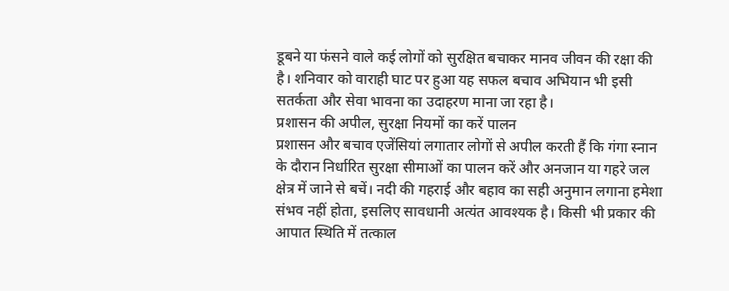डूबने या फंसने वाले कई लोगों को सुरक्षित बचाकर मानव जीवन की रक्षा की है। शनिवार को वाराही घाट पर हुआ यह सफल बचाव अभियान भी इसी सतर्कता और सेवा भावना का उदाहरण माना जा रहा है।
प्रशासन की अपील, सुरक्षा नियमों का करें पालन
प्रशासन और बचाव एजेंसियां लगातार लोगों से अपील करती हैं कि गंगा स्नान के दौरान निर्धारित सुरक्षा सीमाओं का पालन करें और अनजान या गहरे जल क्षेत्र में जाने से बचें। नदी की गहराई और बहाव का सही अनुमान लगाना हमेशा संभव नहीं होता, इसलिए सावधानी अत्यंत आवश्यक है। किसी भी प्रकार की आपात स्थिति में तत्काल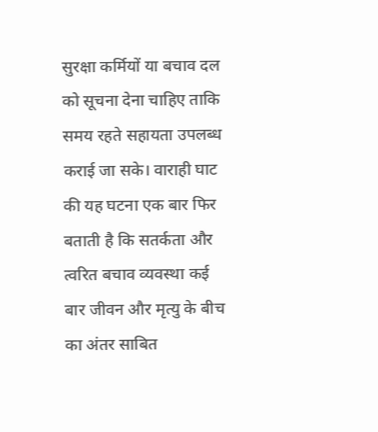सुरक्षा कर्मियों या बचाव दल को सूचना देना चाहिए ताकि समय रहते सहायता उपलब्ध कराई जा सके। वाराही घाट की यह घटना एक बार फिर बताती है कि सतर्कता और त्वरित बचाव व्यवस्था कई बार जीवन और मृत्यु के बीच का अंतर साबित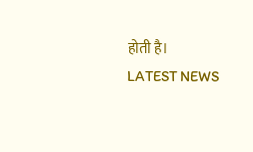होती है।
LATEST NEWS